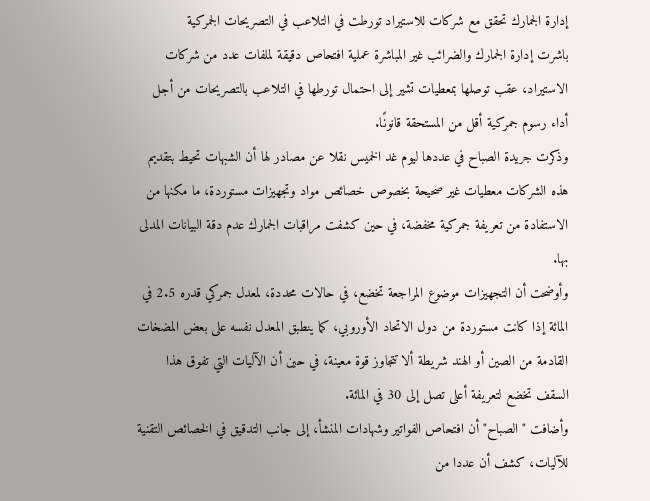إدارة الجمارك تحقق مع شركات للاستيراد تورطت في التلاعب في التصريحات الجمركية
باشرت إدارة الجمارك والضرائب غير المباشرة عملية افتحاص دقيقة لملفات عدد من شركات الاستيراد، عقب توصلها بمعطيات تشير إلى احتمال تورطها في التلاعب بالتصريحات من أجل أداء رسوم جمركية أقل من المستحقة قانونًا.
وذكرت جريدة الصباح في عددها ليوم غد الخميس نقلا عن مصادر لها أن الشبهات تحيط بتقديم هذه الشركات معطيات غير صحيحة بخصوص خصائص مواد وتجهيزات مستوردة، ما مكنها من الاستفادة من تعريفة جمركية مخفضة، في حين كشفت مراقبات الجمارك عدم دقة البيانات المدلى بها.
وأوضحت أن التجهيزات موضوع المراجعة تخضع، في حالات محددة، لمعدل جمركي قدره 2.5 في المائة إذا كانت مستوردة من دول الاتحاد الأوروبي، كما ينطبق المعدل نفسه على بعض المضخات القادمة من الصين أو الهند شريطة ألا تتجاوز قوة معينة، في حين أن الآليات التي تفوق هذا السقف تخضع لتعريفة أعلى تصل إلى 30 في المائة.
وأضافت "الصباح" أن افتحاص الفواتير وشهادات المنشأ، إلى جانب التدقيق في الخصائص التقنية للآليات، كشف أن عددا من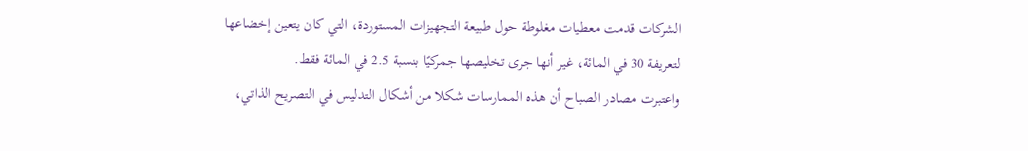الشركات قدمت معطيات مغلوطة حول طبيعة التجهيزات المستوردة، التي كان يتعين إخضاعها لتعريفة 30 في المائة، غير أنها جرى تخليصها جمركيًا بنسبة 2.5 في المائة فقط.
واعتبرت مصادر الصباح أن هذه الممارسات شكلا من أشكال التدليس في التصريح الذاتي،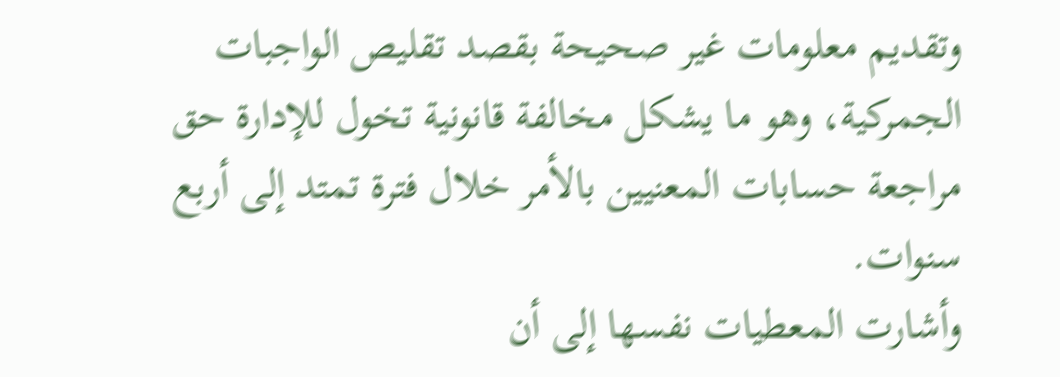وتقديم معلومات غير صحيحة بقصد تقليص الواجبات الجمركية، وهو ما يشكل مخالفة قانونية تخول للإدارة حق مراجعة حسابات المعنيين بالأمر خلال فترة تمتد إلى أربع سنوات.
وأشارت المعطيات نفسها إلى أن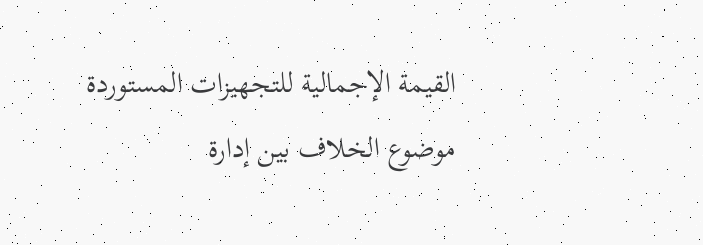القيمة الإجمالية للتجهيزات المستوردة موضوع الخلاف بين إدارة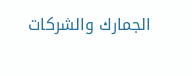الجمارك والشركات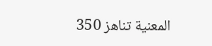المعنية تناهز 350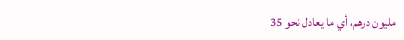مليون درهم، أي ما يعادل نحو 35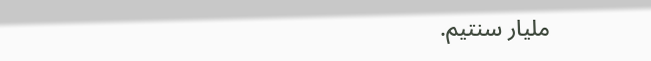مليار سنتيم.